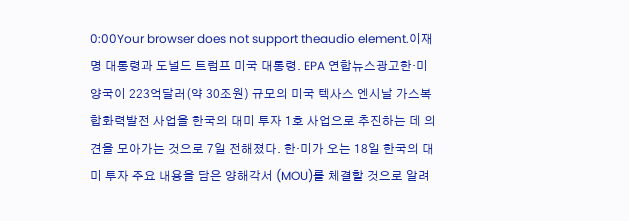0:00Your browser does not support theaudio element.이재명 대통령과 도널드 트럼프 미국 대통령. EPA 연합뉴스광고한·미 양국이 223억달러(약 30조원) 규모의 미국 텍사스 엔시날 가스복합화력발전 사업을 한국의 대미 투자 1호 사업으로 추진하는 데 의견을 모아가는 것으로 7일 전해졌다. 한·미가 오는 18일 한국의 대미 투자 주요 내용을 담은 양해각서 (MOU)를 체결할 것으로 알려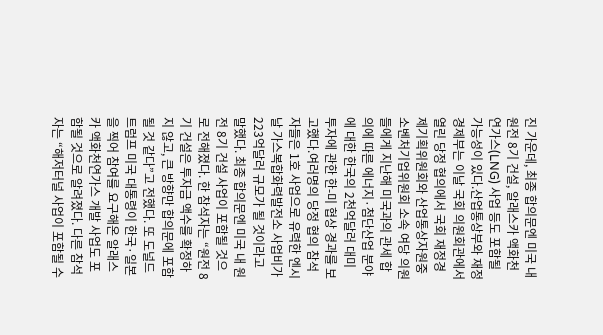진 가운데, 최종 합의문엔 미국 내 원전 8기 건설, 알래스카 액화천연가스(LNG) 사업 등도 포함될 가능성이 있다.산업통상부와 재정경제부는 이날 국회 의원회관에서 열린 당정 협의에서 국회 재정경제기획위원회와 산업통상자원중소벤처기업위원회 소속 여당 의원들에게 지난해 미국과의 관세 합의에 따른 에너지·첨단산업 분야에 대한 한국의 2천억달러 대미 투자에 관한 한-미 협상 경과를 보고했다.여러명의 당정 협의 참석자들은 1호 사업으로 유력한 엔시날 가스복합화력발전소 사업비가 223억달러 규모가 될 것이라고 말했다. 최종 합의문엔 미국 내 원전 8기 건설 사업이 포함될 것으로 전해졌다. 한 참석자는 “원전 8기 건설은 투자금 액수를 확정하지 않고, 큰 방향만 합의문에 포함될 것 같다”고 전했다. 또 도널드 트럼프 미국 대통령이 한국·일본을 찍어 참여를 요구해온 알래스카 액화천연가스 개발 사업도 포함될 것으로 알려졌다. 다른 참석자는 “해저터널 사업이 포함될 수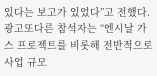있다는 보고가 있었다”고 전했다.광고또다른 참석자는 “엔시날 가스 프로젝트를 비롯해 전반적으로 사업 규모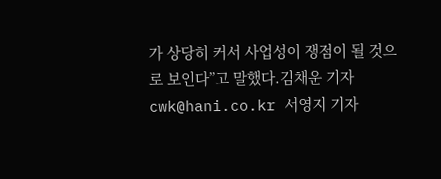가 상당히 커서 사업성이 쟁점이 될 것으로 보인다”고 말했다.김채운 기자 cwk@hani.co.kr 서영지 기자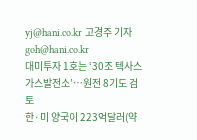yj@hani.co.kr 고경주 기자 goh@hani.co.kr
대미투자 1호는 ‘30조 텍사스 가스발전소’…원전 8기도 검토
한·미 양국이 223억달러(약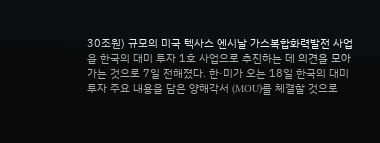30조원) 규모의 미국 텍사스 엔시날 가스복합화력발전 사업을 한국의 대미 투자 1호 사업으로 추진하는 데 의견을 모아가는 것으로 7일 전해졌다. 한·미가 오는 18일 한국의 대미 투자 주요 내용을 담은 양해각서 (MOU)를 체결할 것으로